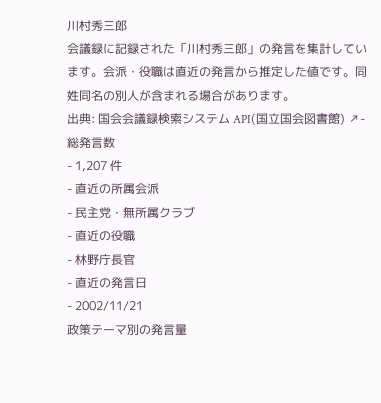川村秀三郎
会議録に記録された「川村秀三郎」の発言を集計しています。会派・役職は直近の発言から推定した値です。同姓同名の別人が含まれる場合があります。
出典: 国会会議録検索システム API(国立国会図書館) ↗- 総発言数
- 1,207 件
- 直近の所属会派
- 民主党・無所属クラブ
- 直近の役職
- 林野庁長官
- 直近の発言日
- 2002/11/21
政策テーマ別の発言量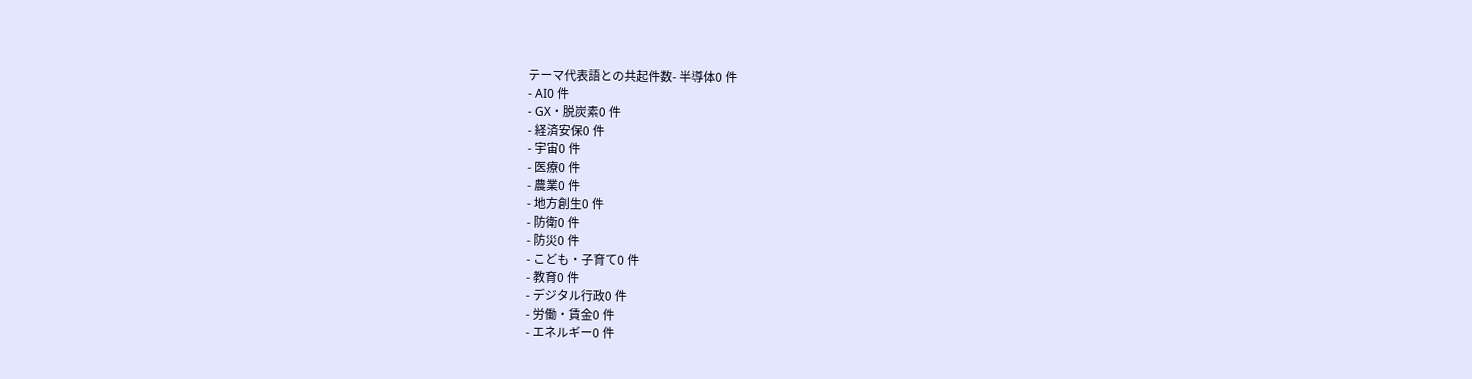テーマ代表語との共起件数- 半導体0 件
- AI0 件
- GX・脱炭素0 件
- 経済安保0 件
- 宇宙0 件
- 医療0 件
- 農業0 件
- 地方創生0 件
- 防衛0 件
- 防災0 件
- こども・子育て0 件
- 教育0 件
- デジタル行政0 件
- 労働・賃金0 件
- エネルギー0 件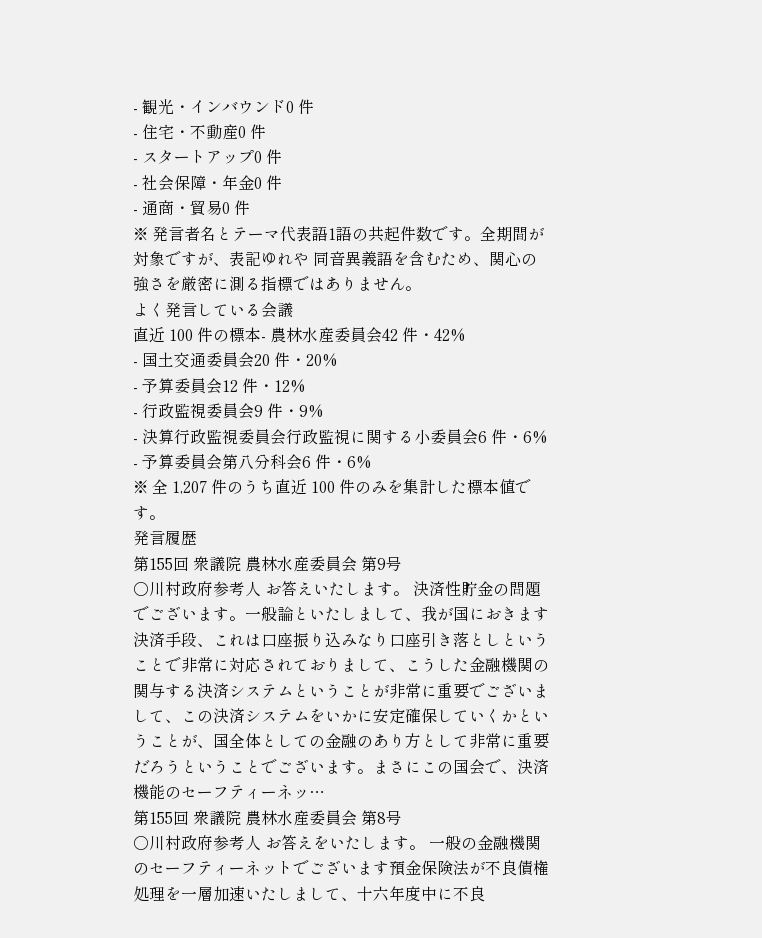- 観光・インバウンド0 件
- 住宅・不動産0 件
- スタートアップ0 件
- 社会保障・年金0 件
- 通商・貿易0 件
※ 発言者名とテーマ代表語1語の共起件数です。全期間が対象ですが、表記ゆれや 同音異義語を含むため、関心の強さを厳密に測る指標ではありません。
よく発言している会議
直近 100 件の標本- 農林水産委員会42 件・42%
- 国土交通委員会20 件・20%
- 予算委員会12 件・12%
- 行政監視委員会9 件・9%
- 決算行政監視委員会行政監視に関する小委員会6 件・6%
- 予算委員会第八分科会6 件・6%
※ 全 1,207 件のうち直近 100 件のみを集計した標本値です。
発言履歴
第155回 衆議院 農林水産委員会 第9号
○川村政府参考人 お答えいたします。 決済性貯金の問題でございます。一般論といたしまして、我が国におきます決済手段、これは口座振り込みなり口座引き落としということで非常に対応されておりまして、こうした金融機関の関与する決済システムということが非常に重要でございまして、この決済システムをいかに安定確保していくかということが、国全体としての金融のあり方として非常に重要だろうということでございます。まさにこの国会で、決済機能のセーフティーネッ…
第155回 衆議院 農林水産委員会 第8号
○川村政府参考人 お答えをいたします。 一般の金融機関のセーフティーネットでございます預金保険法が不良債権処理を一層加速いたしまして、十六年度中に不良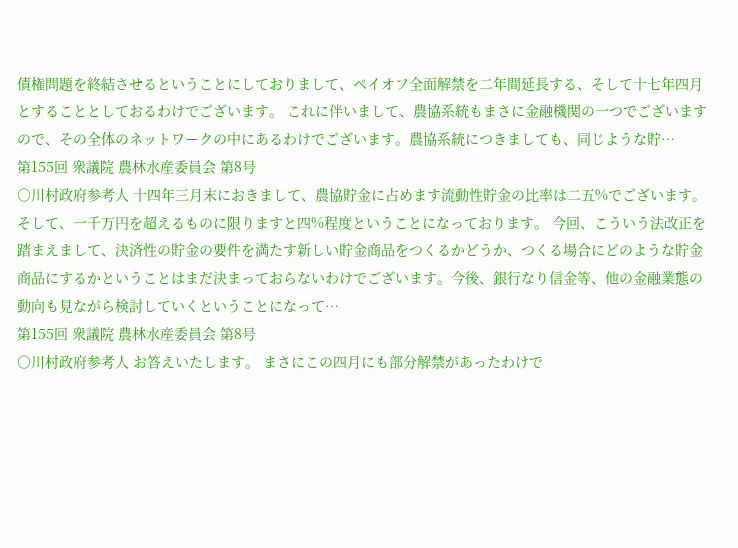債権問題を終結させるということにしておりまして、ペイオフ全面解禁を二年間延長する、そして十七年四月とすることとしておるわけでございます。 これに伴いまして、農協系統もまさに金融機関の一つでございますので、その全体のネットワークの中にあるわけでございます。農協系統につきましても、同じような貯…
第155回 衆議院 農林水産委員会 第8号
○川村政府参考人 十四年三月末におきまして、農協貯金に占めます流動性貯金の比率は二五%でございます。そして、一千万円を超えるものに限りますと四%程度ということになっております。 今回、こういう法改正を踏まえまして、決済性の貯金の要件を満たす新しい貯金商品をつくるかどうか、つくる場合にどのような貯金商品にするかということはまだ決まっておらないわけでございます。今後、銀行なり信金等、他の金融業態の動向も見ながら検討していくということになって…
第155回 衆議院 農林水産委員会 第8号
○川村政府参考人 お答えいたします。 まさにこの四月にも部分解禁があったわけで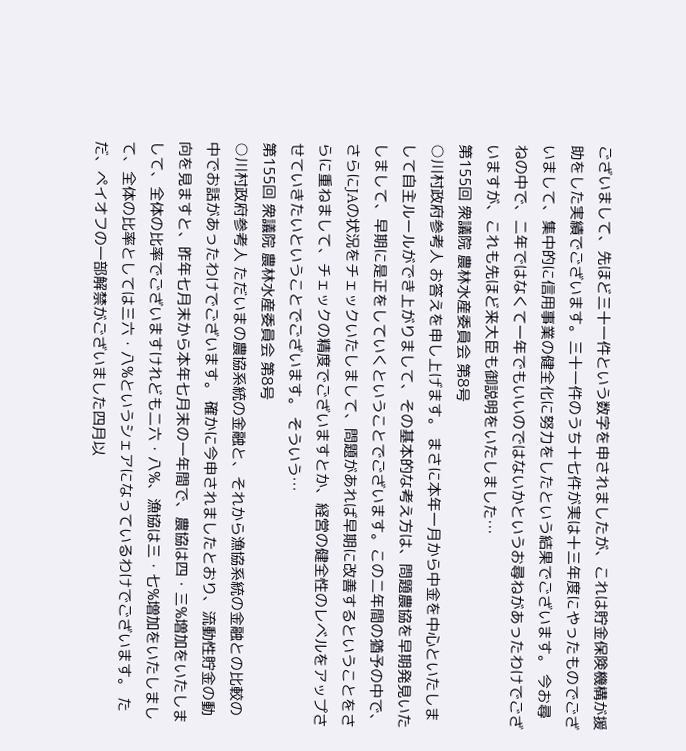ございまして、先ほど三十一件という数字を申されましたが、これは貯金保険機構が援助をした実績でございます。三十一件のうち十七件が実は十三年度にやったものでございまして、集中的に信用事業の健全化に努力をしたという結果でございます。 今お尋ねの中で、二年ではなくて一年でもいいのではないかというお尋ねがあったわけでございますが、これも先ほど来大臣も御説明をいたしました…
第155回 衆議院 農林水産委員会 第8号
○川村政府参考人 お答えを申し上げます。 まさに本年一月から中金を中心といたしまして自主ルールができ上がりまして、その基本的な考え方は、問題農協を早期発見いたしまして、早期に是正をしていくということでございます。この二年間の猶予の中で、さらにJAの状況をチェックいたしまして、問題があれば早期に改善するということをさらに重ねまして、チェックの精度でございますとか、経営の健全性のレベルをアップさせていきたいということでございます。 そういう…
第155回 衆議院 農林水産委員会 第8号
○川村政府参考人 ただいまの農協系統の金融と、それから漁協系統の金融との比較の中でお話があったわけでございます。 確かに今申されましたとおり、流動性貯金の動向を見ますと、昨年七月末から本年七月末の一年間で、農協は四・三%増加をいたしまして、全体の比率でございますけれども二六・八%、漁協は三・七%増加をいたしまして、全体の比率としては三六・八%というシェアになっているわけでございます。 ただ、ペイオフの一部解禁がございました四月以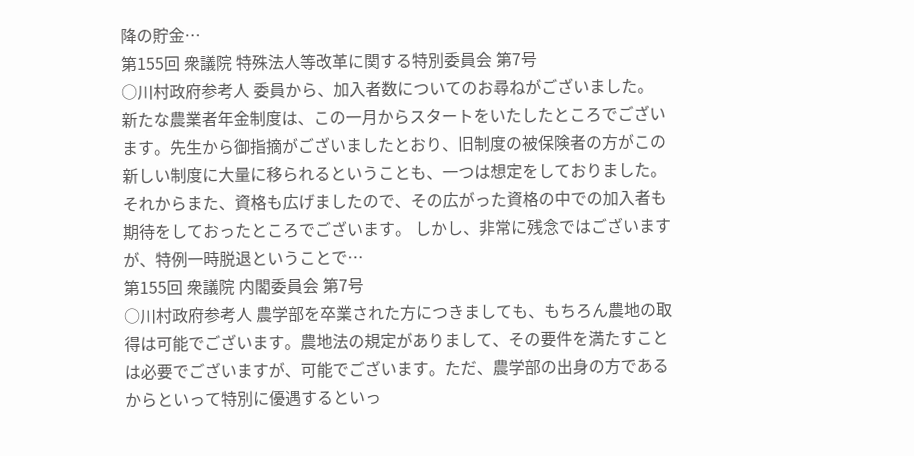降の貯金…
第155回 衆議院 特殊法人等改革に関する特別委員会 第7号
○川村政府参考人 委員から、加入者数についてのお尋ねがございました。 新たな農業者年金制度は、この一月からスタートをいたしたところでございます。先生から御指摘がございましたとおり、旧制度の被保険者の方がこの新しい制度に大量に移られるということも、一つは想定をしておりました。それからまた、資格も広げましたので、その広がった資格の中での加入者も期待をしておったところでございます。 しかし、非常に残念ではございますが、特例一時脱退ということで…
第155回 衆議院 内閣委員会 第7号
○川村政府参考人 農学部を卒業された方につきましても、もちろん農地の取得は可能でございます。農地法の規定がありまして、その要件を満たすことは必要でございますが、可能でございます。ただ、農学部の出身の方であるからといって特別に優遇するといっ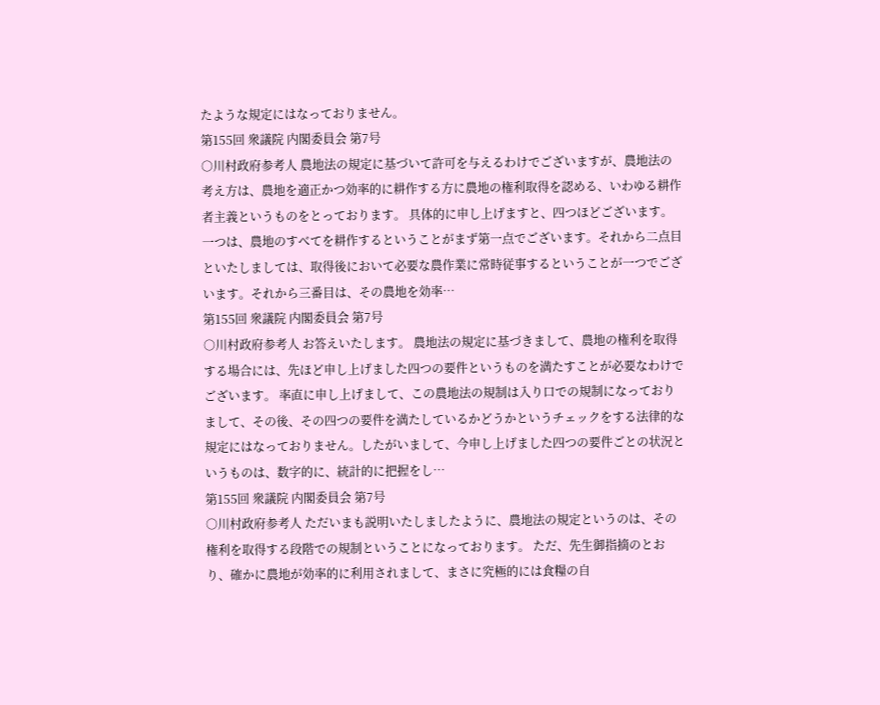たような規定にはなっておりません。
第155回 衆議院 内閣委員会 第7号
○川村政府参考人 農地法の規定に基づいて許可を与えるわけでございますが、農地法の考え方は、農地を適正かつ効率的に耕作する方に農地の権利取得を認める、いわゆる耕作者主義というものをとっております。 具体的に申し上げますと、四つほどございます。一つは、農地のすべてを耕作するということがまず第一点でございます。それから二点目といたしましては、取得後において必要な農作業に常時従事するということが一つでございます。それから三番目は、その農地を効率…
第155回 衆議院 内閣委員会 第7号
○川村政府参考人 お答えいたします。 農地法の規定に基づきまして、農地の権利を取得する場合には、先ほど申し上げました四つの要件というものを満たすことが必要なわけでございます。 率直に申し上げまして、この農地法の規制は入り口での規制になっておりまして、その後、その四つの要件を満たしているかどうかというチェックをする法律的な規定にはなっておりません。したがいまして、今申し上げました四つの要件ごとの状況というものは、数字的に、統計的に把握をし…
第155回 衆議院 内閣委員会 第7号
○川村政府参考人 ただいまも説明いたしましたように、農地法の規定というのは、その権利を取得する段階での規制ということになっております。 ただ、先生御指摘のとおり、確かに農地が効率的に利用されまして、まさに究極的には食糧の自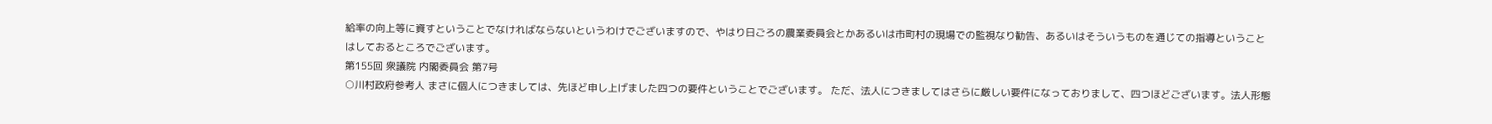給率の向上等に資すということでなければならないというわけでございますので、やはり日ごろの農業委員会とかあるいは市町村の現場での監視なり勧告、あるいはそういうものを通じての指導ということはしておるところでございます。
第155回 衆議院 内閣委員会 第7号
○川村政府参考人 まさに個人につきましては、先ほど申し上げました四つの要件ということでございます。 ただ、法人につきましてはさらに厳しい要件になっておりまして、四つほどございます。法人形態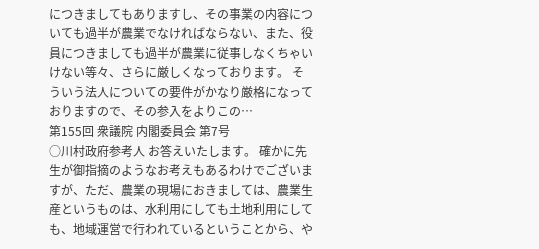につきましてもありますし、その事業の内容についても過半が農業でなければならない、また、役員につきましても過半が農業に従事しなくちゃいけない等々、さらに厳しくなっております。 そういう法人についての要件がかなり厳格になっておりますので、その参入をよりこの…
第155回 衆議院 内閣委員会 第7号
○川村政府参考人 お答えいたします。 確かに先生が御指摘のようなお考えもあるわけでございますが、ただ、農業の現場におきましては、農業生産というものは、水利用にしても土地利用にしても、地域運営で行われているということから、や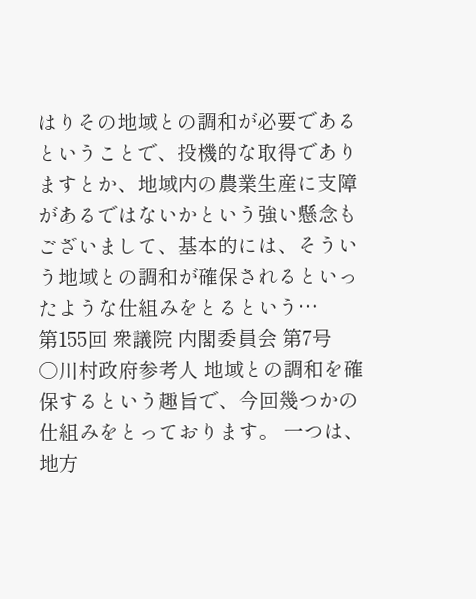はりその地域との調和が必要であるということで、投機的な取得でありますとか、地域内の農業生産に支障があるではないかという強い懸念もございまして、基本的には、そういう地域との調和が確保されるといったような仕組みをとるという…
第155回 衆議院 内閣委員会 第7号
○川村政府参考人 地域との調和を確保するという趣旨で、今回幾つかの仕組みをとっております。 一つは、地方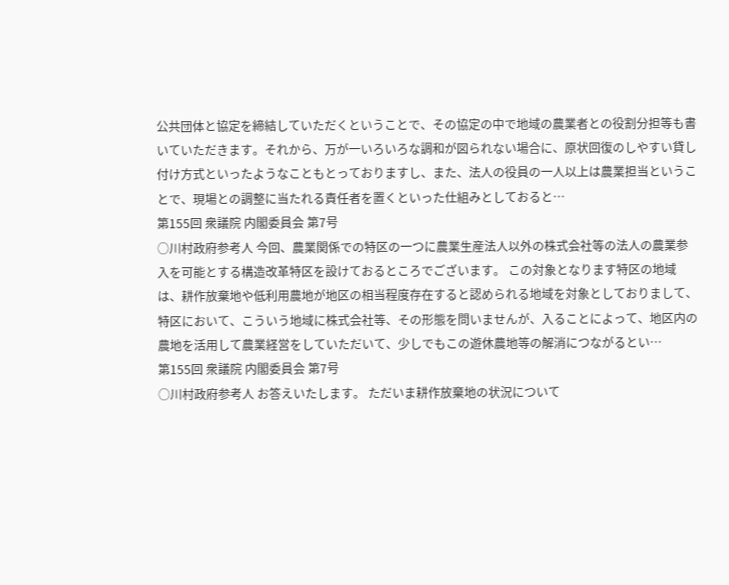公共団体と協定を締結していただくということで、その協定の中で地域の農業者との役割分担等も書いていただきます。それから、万が一いろいろな調和が図られない場合に、原状回復のしやすい貸し付け方式といったようなこともとっておりますし、また、法人の役員の一人以上は農業担当ということで、現場との調整に当たれる責任者を置くといった仕組みとしておると…
第155回 衆議院 内閣委員会 第7号
○川村政府参考人 今回、農業関係での特区の一つに農業生産法人以外の株式会社等の法人の農業参入を可能とする構造改革特区を設けておるところでございます。 この対象となります特区の地域は、耕作放棄地や低利用農地が地区の相当程度存在すると認められる地域を対象としておりまして、特区において、こういう地域に株式会社等、その形態を問いませんが、入ることによって、地区内の農地を活用して農業経営をしていただいて、少しでもこの遊休農地等の解消につながるとい…
第155回 衆議院 内閣委員会 第7号
○川村政府参考人 お答えいたします。 ただいま耕作放棄地の状況について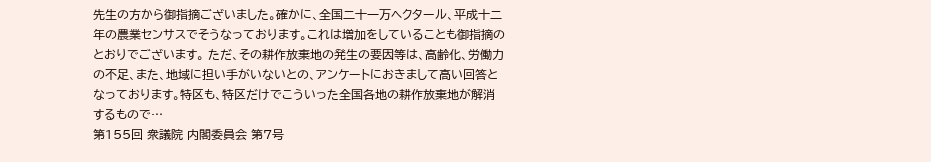先生の方から御指摘ございました。確かに、全国二十一万ヘクタール、平成十二年の農業センサスでそうなっております。これは増加をしていることも御指摘のとおりでございます。 ただ、その耕作放棄地の発生の要因等は、高齢化、労働力の不足、また、地域に担い手がいないとの、アンケートにおきまして高い回答となっております。特区も、特区だけでこういった全国各地の耕作放棄地が解消するもので…
第155回 衆議院 内閣委員会 第7号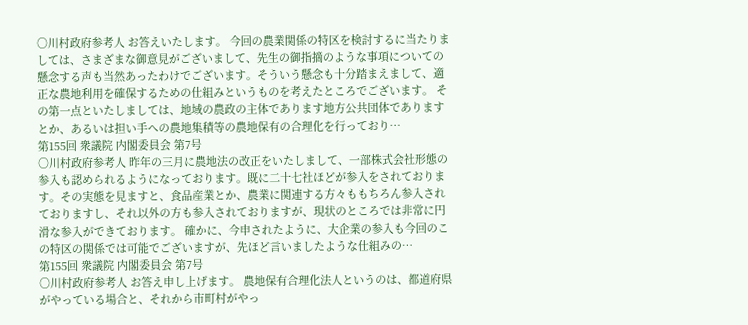○川村政府参考人 お答えいたします。 今回の農業関係の特区を検討するに当たりましては、さまざまな御意見がございまして、先生の御指摘のような事項についての懸念する声も当然あったわけでございます。そういう懸念も十分踏まえまして、適正な農地利用を確保するための仕組みというものを考えたところでございます。 その第一点といたしましては、地域の農政の主体であります地方公共団体でありますとか、あるいは担い手への農地集積等の農地保有の合理化を行っており…
第155回 衆議院 内閣委員会 第7号
○川村政府参考人 昨年の三月に農地法の改正をいたしまして、一部株式会社形態の参入も認められるようになっております。既に二十七社ほどが参入をされております。その実態を見ますと、食品産業とか、農業に関連する方々ももちろん参入されておりますし、それ以外の方も参入されておりますが、現状のところでは非常に円滑な参入ができております。 確かに、今申されたように、大企業の参入も今回のこの特区の関係では可能でございますが、先ほど言いましたような仕組みの…
第155回 衆議院 内閣委員会 第7号
○川村政府参考人 お答え申し上げます。 農地保有合理化法人というのは、都道府県がやっている場合と、それから市町村がやっ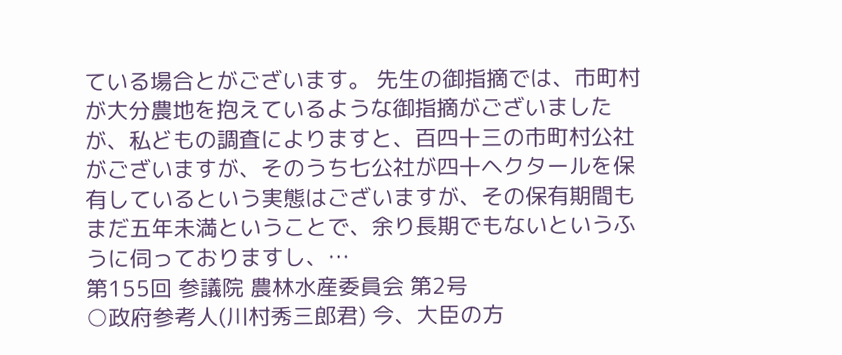ている場合とがございます。 先生の御指摘では、市町村が大分農地を抱えているような御指摘がございましたが、私どもの調査によりますと、百四十三の市町村公社がございますが、そのうち七公社が四十ヘクタールを保有しているという実態はございますが、その保有期間もまだ五年未満ということで、余り長期でもないというふうに伺っておりますし、…
第155回 参議院 農林水産委員会 第2号
○政府参考人(川村秀三郎君) 今、大臣の方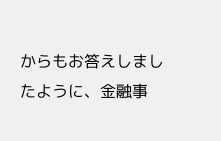からもお答えしましたように、金融事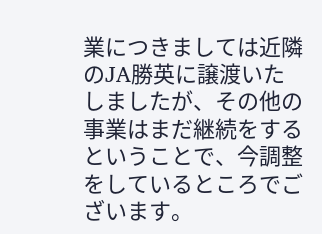業につきましては近隣のJA勝英に譲渡いたしましたが、その他の事業はまだ継続をするということで、今調整をしているところでございます。